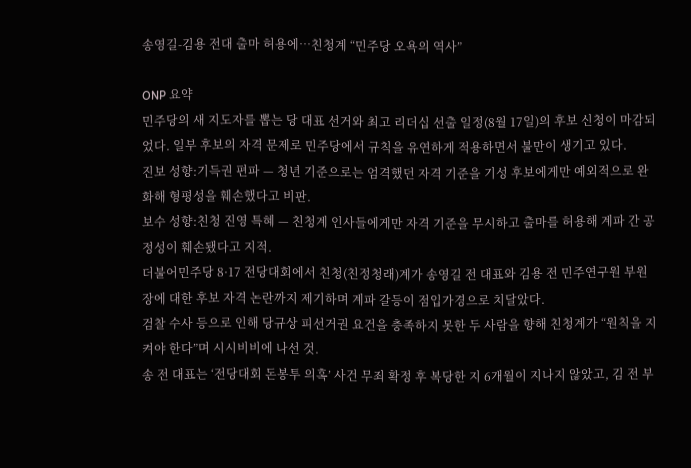송영길-김용 전대 출마 허용에…친청계 “민주당 오욕의 역사”

ONP 요약
민주당의 새 지도자를 뽑는 당 대표 선거와 최고 리더십 선출 일정(8월 17일)의 후보 신청이 마감되었다. 일부 후보의 자격 문제로 민주당에서 규칙을 유연하게 적용하면서 불만이 생기고 있다.
진보 성향:기득권 편파 — 청년 기준으로는 엄격했던 자격 기준을 기성 후보에게만 예외적으로 완화해 형평성을 훼손했다고 비판.
보수 성향:친청 진영 특혜 — 친청계 인사들에게만 자격 기준을 무시하고 출마를 허용해 계파 간 공정성이 훼손됐다고 지적.
더불어민주당 8·17 전당대회에서 친청(친정청래)계가 송영길 전 대표와 김용 전 민주연구원 부원장에 대한 후보 자격 논란까지 제기하며 계파 갈등이 점입가경으로 치달았다.
검찰 수사 등으로 인해 당규상 피선거권 요건을 충족하지 못한 두 사람을 향해 친청계가 “원칙을 지켜야 한다”며 시시비비에 나선 것.
송 전 대표는 ‘전당대회 돈봉투 의혹’ 사건 무죄 확정 후 복당한 지 6개월이 지나지 않았고, 김 전 부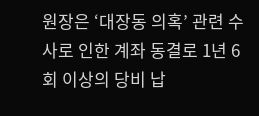원장은 ‘대장동 의혹’ 관련 수사로 인한 계좌 동결로 1년 6회 이상의 당비 납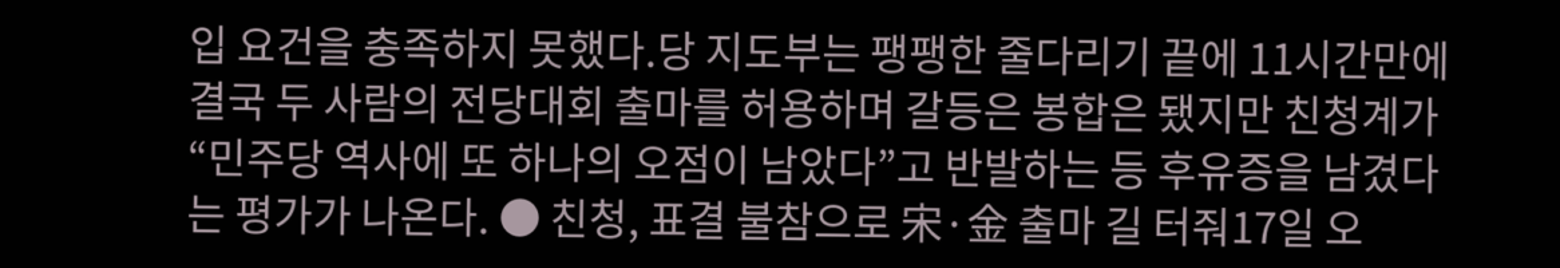입 요건을 충족하지 못했다.당 지도부는 팽팽한 줄다리기 끝에 11시간만에 결국 두 사람의 전당대회 출마를 허용하며 갈등은 봉합은 됐지만 친청계가 “민주당 역사에 또 하나의 오점이 남았다”고 반발하는 등 후유증을 남겼다는 평가가 나온다. ● 친청, 표결 불참으로 宋·金 출마 길 터줘17일 오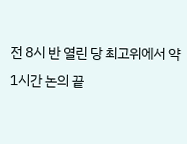전 8시 반 열린 당 최고위에서 약 1시간 논의 끝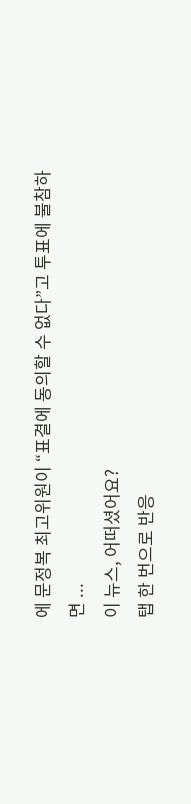에 문정복 최고위원이 “표결에 동의할 수 없다”고 투표에 불참하면 ...
이 뉴스, 어떠셨어요?
탭 한 번으로 반응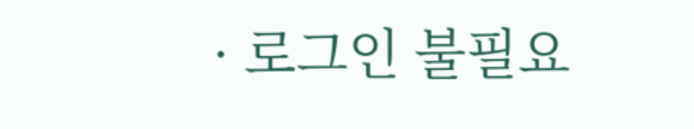· 로그인 불필요